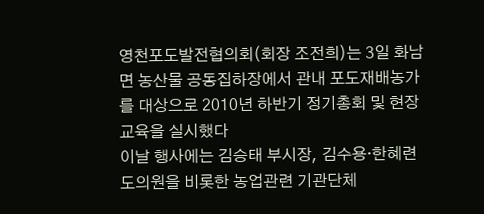영천포도발전협의회(회장 조전희)는 3일 화남면 농산물 공동집하장에서 관내 포도재배농가를 대상으로 2010년 하반기 정기총회 및 현장교육을 실시했다
이날 행사에는 김승태 부시장, 김수용·한혜련 도의원을 비롯한 농업관련 기관단체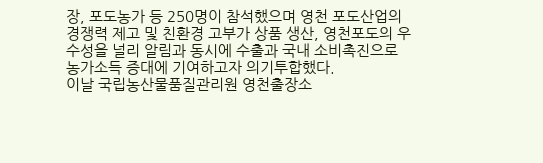장, 포도농가 등 250명이 참석했으며 영천 포도산업의 경쟁력 제고 및 친환경 고부가 상품 생산, 영천포도의 우수성을 널리 알림과 동시에 수출과 국내 소비촉진으로 농가소득 증대에 기여하고자 의기투합했다.
이날 국립농산물품질관리원 영천출장소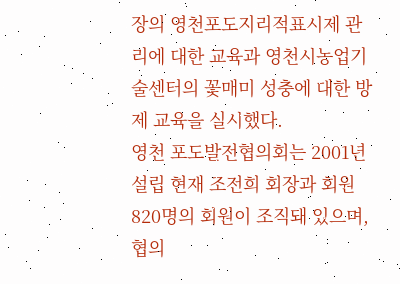장의 영천포도지리적표시제 관리에 대한 교육과 영천시농업기술센터의 꽃매미 성충에 대한 방제 교육을 실시했다.
영천 포도발전협의회는 2001년 설립 현재 조전희 회장과 회원 820명의 회원이 조직돼 있으며, 협의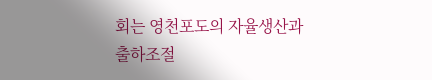회는 영천포도의 자율생산과 출하조절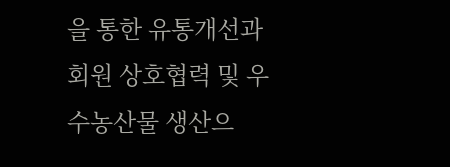을 통한 유통개선과 회원 상호협력 및 우수농산물 생산으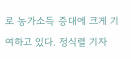로 농가소득 증대에 크게 기여하고 있다. 정식렬 기자